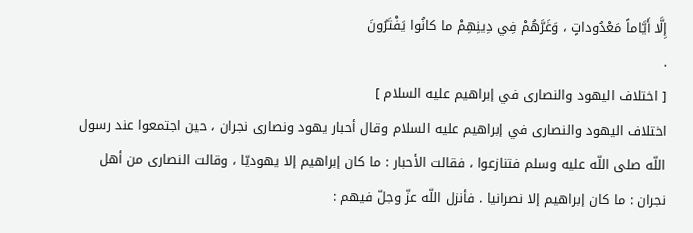إِلَّا أَيَّاماً مَعْدُوداتٍ ، وَغَرَّهُمْ فِي دِينِهِمْ ما كانُوا يَفْتَرُونَ
.
[ اختلاف اليهود والنصارى في إبراهيم عليه السلام ]
اختلاف اليهود والنصارى في إبراهيم عليه السلام وقال أحبار يهود ونصارى نجران ، حين اجتمعوا عند رسول اللّه صلى اللّه عليه وسلم فتنازعوا ، فقالت الأحبار : ما كان إبراهيم إلا يهوديّا ، وقالت النصارى من أهل نجران : ما كان إبراهيم إلا نصرانيا . فأنزل اللّه عزّ وجلّ فيهم :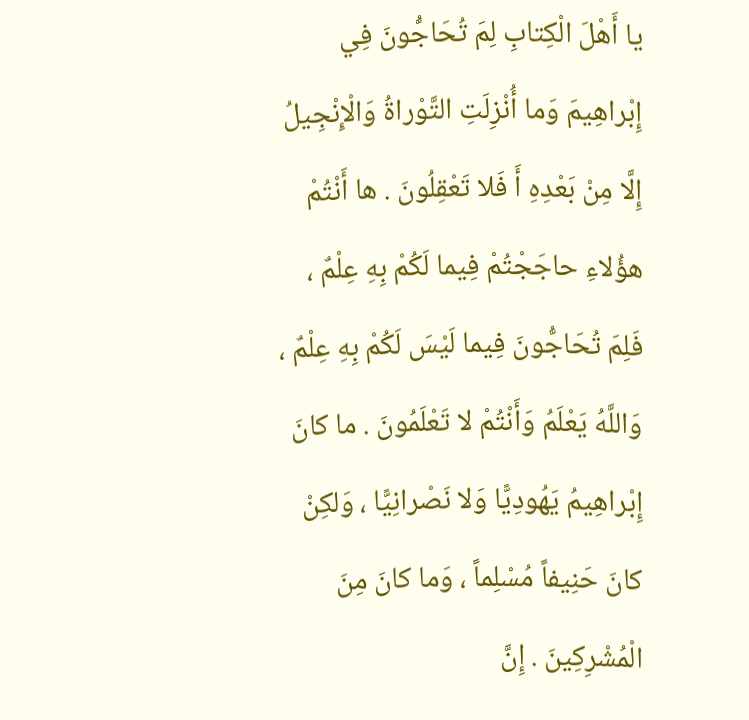يا أَهْلَ الْكِتابِ لِمَ تُحَاجُّونَ فِي إِبْراهِيمَ وَما أُنْزِلَتِ التَّوْراةُ وَالْإِنْجِيلُ إِلَّا مِنْ بَعْدِهِ أَ فَلا تَعْقِلُونَ . ها أَنْتُمْ هؤُلاءِ حاجَجْتُمْ فِيما لَكُمْ بِهِ عِلْمٌ ، فَلِمَ تُحَاجُّونَ فِيما لَيْسَ لَكُمْ بِهِ عِلْمٌ ، وَاللَّهُ يَعْلَمُ وَأَنْتُمْ لا تَعْلَمُونَ . ما كانَ إِبْراهِيمُ يَهُودِيًّا وَلا نَصْرانِيًّا ، وَلكِنْ كانَ حَنِيفاً مُسْلِماً ، وَما كانَ مِنَ الْمُشْرِكِينَ . إِنَّ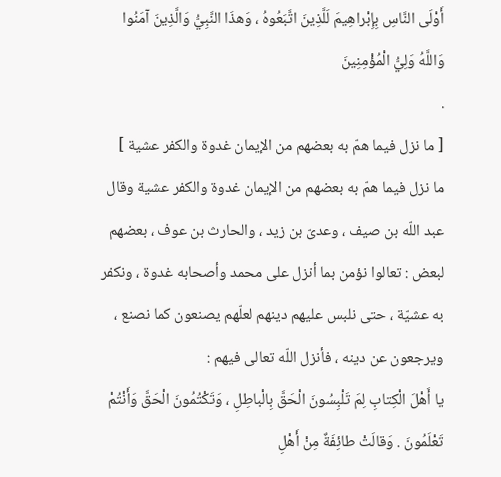أَوْلَى النَّاسِ بِإِبْراهِيمَ لَلَّذِينَ اتَّبَعُوهُ ، وَهذَا النَّبِيُّ وَالَّذِينَ آمَنُوا وَاللَّهُ وَلِيُّ الْمُؤْمِنِينَ
.
[ ما نزل فيما همّ به بعضهم من الإيمان غدوة والكفر عشية ]
ما نزل فيما همّ به بعضهم من الإيمان غدوة والكفر عشية وقال عبد اللّه بن صيف ، وعدىّ بن زيد ، والحارث بن عوف ، بعضهم لبعض : تعالوا نؤمن بما أنزل على محمد وأصحابه غدوة ، ونكفر به عشيّة ، حتى نلبس عليهم دينهم لعلّهم يصنعون كما نصنع ، ويرجعون عن دينه ، فأنزل اللّه تعالى فيهم :
يا أَهْلَ الْكِتابِ لِمَ تَلْبِسُونَ الْحَقَّ بِالْباطِلِ ، وَتَكْتُمُونَ الْحَقَّ وَأَنْتُمْ تَعْلَمُونَ . وَقالَتْ طائِفَةٌ مِنْ أَهْلِ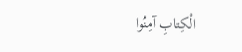الْكِتابِ آمِنُوا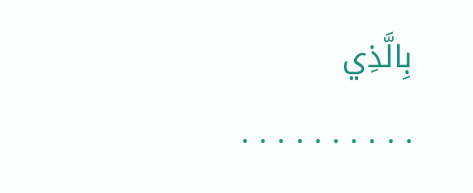بِالَّذِي
. . . . . . . . . .